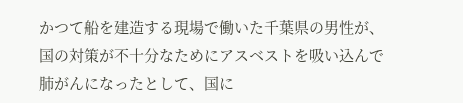かつて船を建造する現場で働いた千葉県の男性が、国の対策が不十分なためにアスベストを吸い込んで肺がんになったとして、国に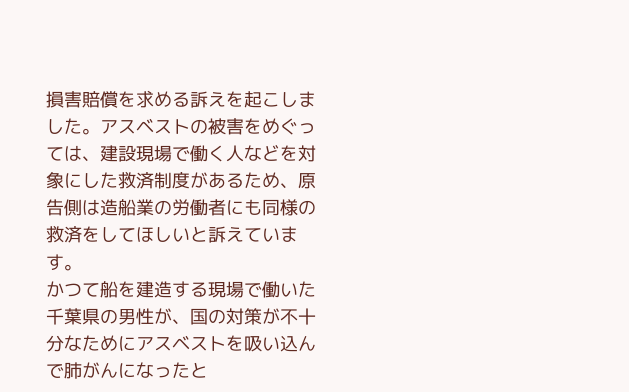損害賠償を求める訴えを起こしました。アスベストの被害をめぐっては、建設現場で働く人などを対象にした救済制度があるため、原告側は造船業の労働者にも同様の救済をしてほしいと訴えています。
かつて船を建造する現場で働いた千葉県の男性が、国の対策が不十分なためにアスベストを吸い込んで肺がんになったと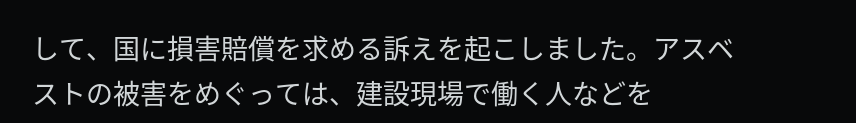して、国に損害賠償を求める訴えを起こしました。アスベストの被害をめぐっては、建設現場で働く人などを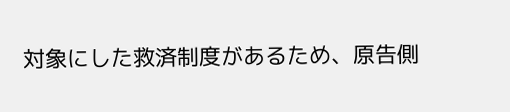対象にした救済制度があるため、原告側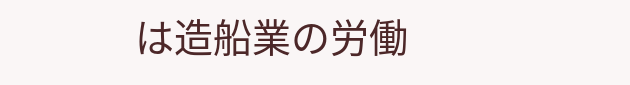は造船業の労働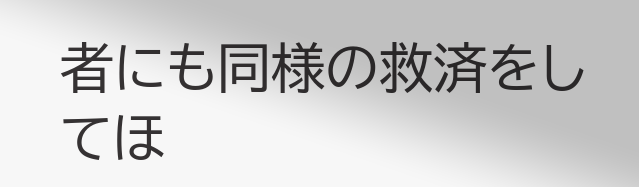者にも同様の救済をしてほ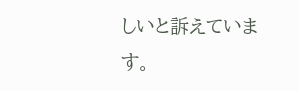しいと訴えています。